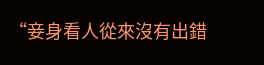“妾身看人從來沒有出錯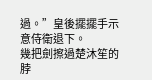過。”皇後擺擺手示意侍衛退下。
幾把劍擦過楚沐笙的脖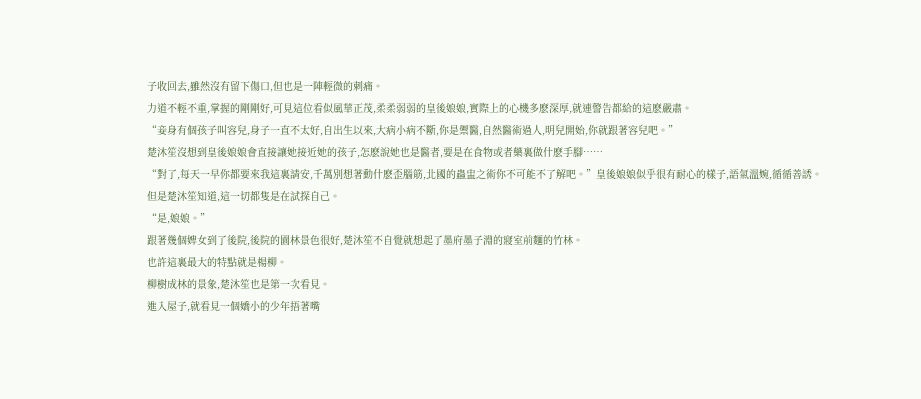子收回去,雖然沒有留下傷口,但也是一陣輕微的刺痛。
力道不輕不重,掌握的剛剛好,可見這位看似風華正茂,柔柔弱弱的皇後娘娘,實際上的心機多麽深厚,就連警告都給的這麽嚴肅。
“妾身有個孩子叫容兒,身子一直不太好,自出生以來,大病小病不斷,你是禦醫,自然醫術過人,明兒開始,你就跟著容兒吧。”
楚沐笙沒想到皇後娘娘會直接讓她接近她的孩子,怎麽說她也是醫者,要是在食物或者藥裏做什麽手腳……
“對了,每天一早你都要來我這裏請安,千萬別想著動什麽歪腦筋,北國的蟲盅之術你不可能不了解吧。”皇後娘娘似乎很有耐心的樣子,語氣溫婉,循循善誘。
但是楚沐笙知道,這一切都隻是在試探自己。
“是,娘娘。”
跟著幾個婢女到了後院,後院的園林景色很好,楚沐笙不自覺就想起了墨府墨子淵的寢室前麵的竹林。
也許這裏最大的特點就是楊柳。
柳樹成林的景象,楚沐笙也是第一次看見。
進入屋子,就看見一個嬌小的少年捂著嘴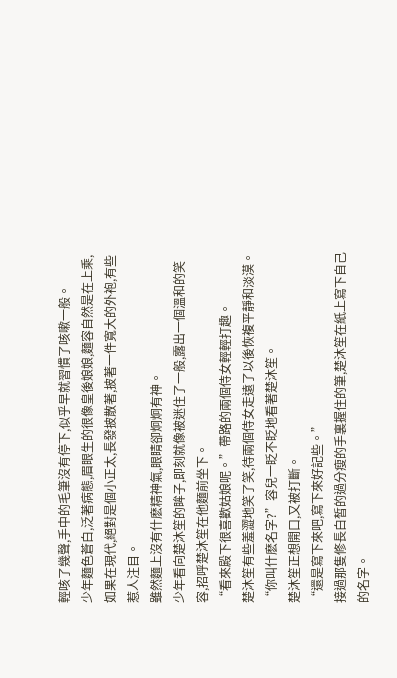輕咳了幾聲,手中的毛筆沒有停下,似乎早就習慣了咳嗽一般。
少年麵色蒼白,泛著病態,眉眼生的很像皇後娘娘,麵容自然是在上乘,如果在現代,絕對是個小正太,長發披散著,披著一件寬大的外袍,有些惹人注目。
雖然麵上沒有什麽精神氣,眼睛卻炯炯有神。
少年看向楚沐笙的眸子,即刻就像被迷住了一般,露出一個溫和的笑容,招呼楚沐笙在他麵前坐下。
“看來殿下很喜歡姑娘呢。”帶路的兩個侍女輕輕打趣。
楚沐笙有些羞澀地笑了笑,待兩個侍女走遠了以後恢複平靜和淡漠。
“你叫什麽名字?”容兒一眨不眨地看著楚沐笙。
楚沐笙正想開口,又被打斷。
“還是寫下來吧,寫下來好記些。”
接過那隻修長白皙的過分瘦的手裏握住的筆,楚沐笙在紙上寫下自己的名字。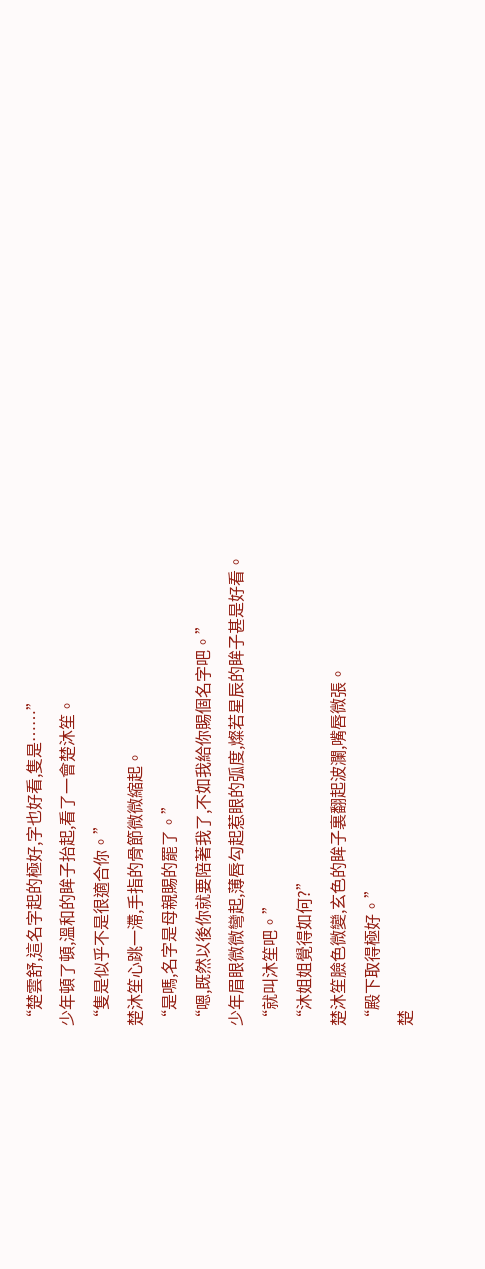“楚雲舒,這名字起的極好,字也好看,隻是……”
少年頓了頓,溫和的眸子抬起,看了一會楚沐笙。
“隻是似乎不是很適合你。”
楚沐笙心跳一滯,手指的骨節微微縮起。
“是嗎,名字是母親賜的罷了。”
“嗯,既然以後你就要陪著我了,不如我給你賜個名字吧。”
少年眉眼微微彎起,薄唇勾起惹眼的弧度,燦若星辰的眸子甚是好看。
“就叫沐笙吧。”
“沐姐姐覺得如何?”
楚沐笙臉色微變,玄色的眸子裏翻起波瀾,嘴唇微張。
“殿下取得極好。”
楚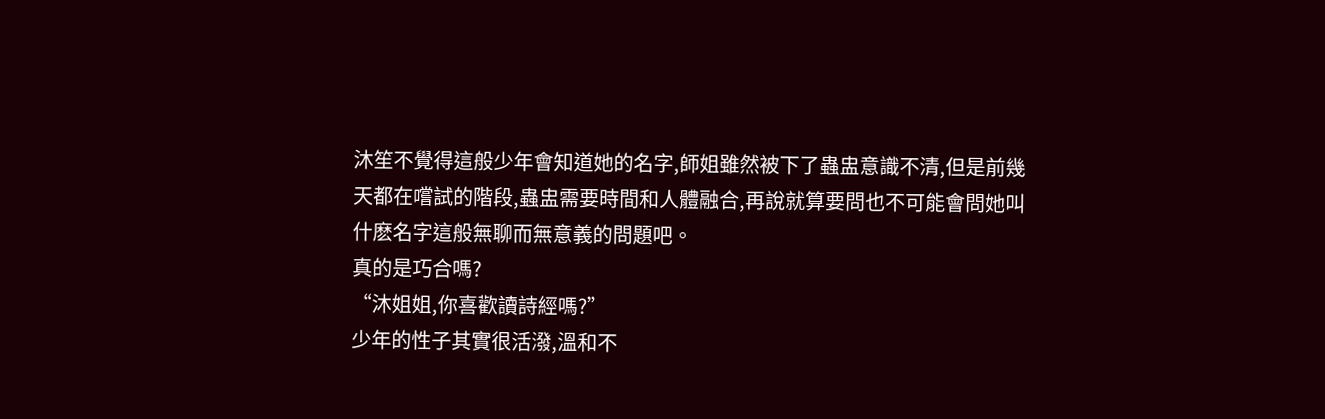沐笙不覺得這般少年會知道她的名字,師姐雖然被下了蟲盅意識不清,但是前幾天都在嚐試的階段,蟲盅需要時間和人體融合,再說就算要問也不可能會問她叫什麽名字這般無聊而無意義的問題吧。
真的是巧合嗎?
“沐姐姐,你喜歡讀詩經嗎?”
少年的性子其實很活潑,溫和不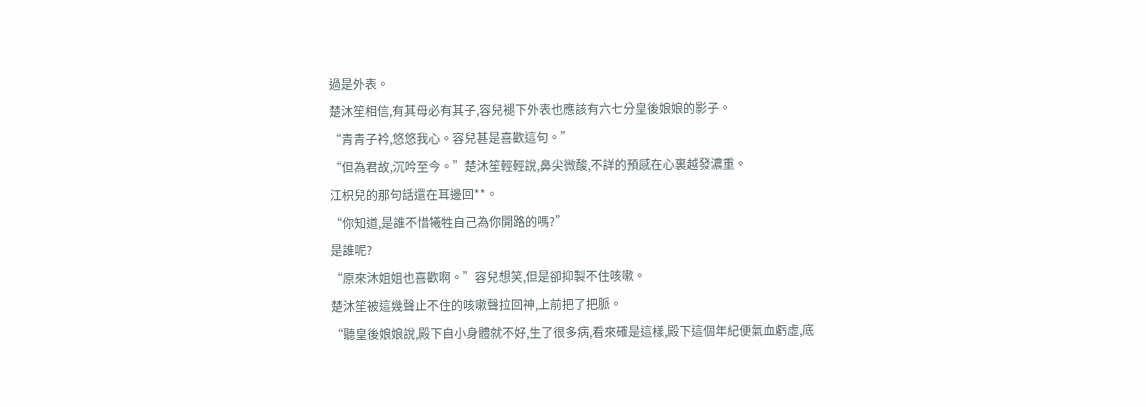過是外表。
楚沐笙相信,有其母必有其子,容兒褪下外表也應該有六七分皇後娘娘的影子。
“青青子衿,悠悠我心。容兒甚是喜歡這句。”
“但為君故,沉吟至今。”楚沐笙輕輕說,鼻尖微酸,不詳的預感在心裏越發濃重。
江枳兒的那句話還在耳邊回**。
“你知道,是誰不惜犧牲自己為你開路的嗎?”
是誰呢?
“原來沐姐姐也喜歡啊。”容兒想笑,但是卻抑製不住咳嗽。
楚沐笙被這幾聲止不住的咳嗽聲拉回神,上前把了把脈。
“聽皇後娘娘說,殿下自小身體就不好,生了很多病,看來確是這樣,殿下這個年紀便氣血虧虛,底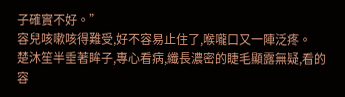子確實不好。”
容兒咳嗽咳得難受,好不容易止住了,喉嚨口又一陣泛疼。
楚沐笙半垂著眸子,專心看病,纖長濃密的睫毛顯露無疑,看的容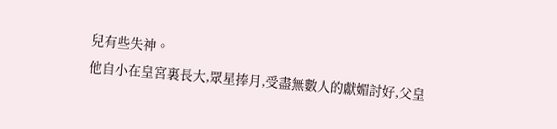兒有些失神。
他自小在皇宮裏長大,眾星捧月,受盡無數人的獻媚討好,父皇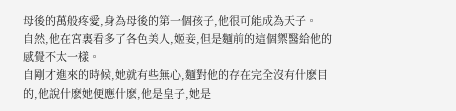母後的萬般疼愛,身為母後的第一個孩子,他很可能成為天子。
自然,他在宮裏看多了各色美人,姬妾,但是麵前的這個禦醫給他的感覺不太一樣。
自剛才進來的時候,她就有些無心,麵對他的存在完全沒有什麽目的,他說什麽她便應什麽,他是皇子,她是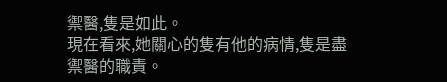禦醫,隻是如此。
現在看來,她關心的隻有他的病情,隻是盡禦醫的職責。